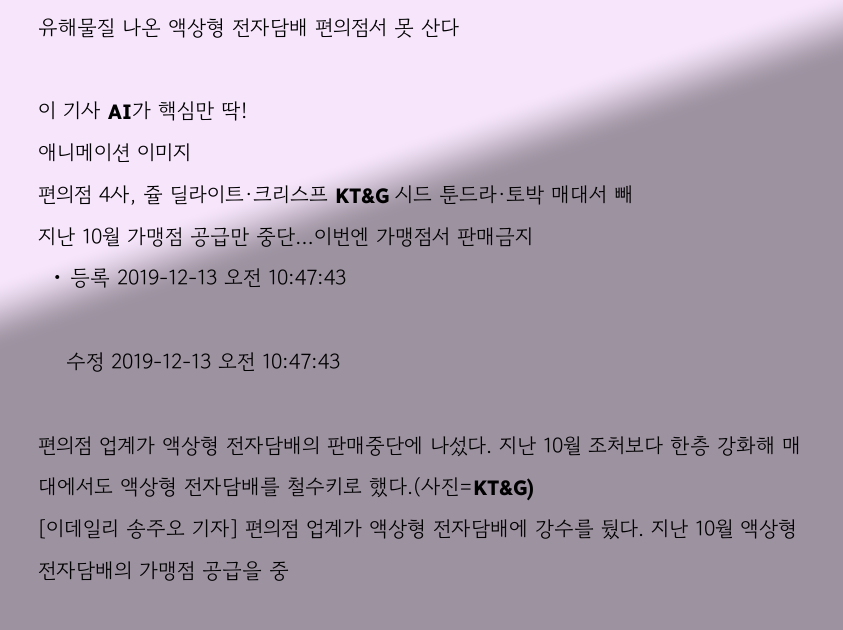유해물질 나온 액상형 전자담배 편의점서 못 산다

이 기사 AI가 핵심만 딱!
애니메이션 이미지
편의점 4사, 쥴 딜라이트·크리스프 KT&G 시드 툰드라·토박 매대서 빼
지난 10월 가맹점 공급만 중단…이번엔 가맹점서 판매금지
  • 등록 2019-12-13 오전 10:47:43

    수정 2019-12-13 오전 10:47:43

편의점 업계가 액상형 전자담배의 판매중단에 나섰다. 지난 10월 조처보다 한층 강화해 매대에서도 액상형 전자담배를 철수키로 했다.(사진=KT&G)
[이데일리 송주오 기자] 편의점 업계가 액상형 전자담배에 강수를 뒀다. 지난 10월 액상형 전자담배의 가맹점 공급을 중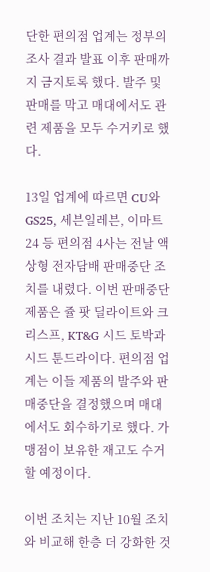단한 편의점 업계는 정부의 조사 결과 발표 이후 판매까지 금지토록 했다. 발주 및 판매를 막고 매대에서도 관련 제품을 모두 수거키로 했다.

13일 업계에 따르면 CU와 GS25, 세븐일레븐, 이마트24 등 편의점 4사는 전날 액상형 전자담배 판매중단 조치를 내렸다. 이번 판매중단 제품은 쥴 팟 딜라이트와 크리스프, KT&G 시드 토박과 시드 툰드라이다. 편의점 업계는 이들 제품의 발주와 판매중단을 결정했으며 매대에서도 회수하기로 했다. 가맹점이 보유한 재고도 수거할 예정이다.

이번 조치는 지난 10월 조치와 비교해 한층 더 강화한 것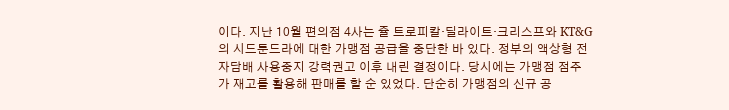이다. 지난 10월 편의점 4사는 쥴 트로피칼·딜라이트·크리스프와 KT&G의 시드툰드라에 대한 가맹점 공급을 중단한 바 있다. 정부의 액상형 전자담배 사용중지 강력권고 이후 내린 결정이다. 당시에는 가맹점 점주가 재고를 활용해 판매를 할 순 있었다. 단순히 가맹점의 신규 공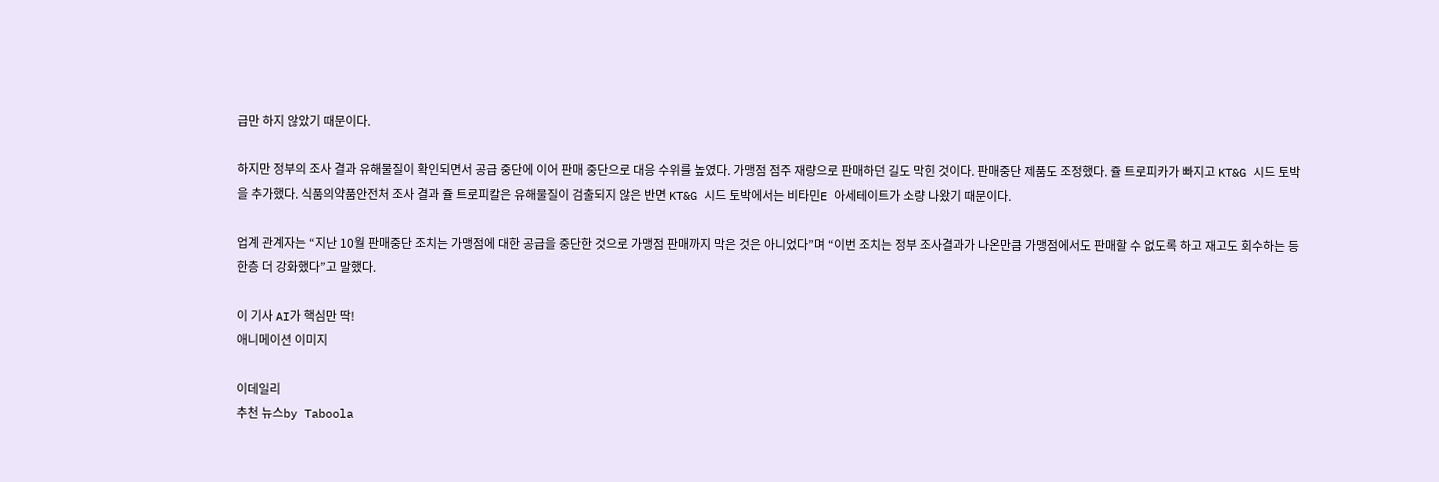급만 하지 않았기 때문이다.

하지만 정부의 조사 결과 유해물질이 확인되면서 공급 중단에 이어 판매 중단으로 대응 수위를 높였다. 가맹점 점주 재량으로 판매하던 길도 막힌 것이다. 판매중단 제품도 조정했다. 쥴 트로피카가 빠지고 KT&G 시드 토박을 추가했다. 식품의약품안전처 조사 결과 쥴 트로피칼은 유해물질이 검출되지 않은 반면 KT&G 시드 토박에서는 비타민E 아세테이트가 소량 나왔기 때문이다.

업계 관계자는 “지난 10월 판매중단 조치는 가맹점에 대한 공급을 중단한 것으로 가맹점 판매까지 막은 것은 아니었다”며 “이번 조치는 정부 조사결과가 나온만큼 가맹점에서도 판매할 수 없도록 하고 재고도 회수하는 등 한층 더 강화했다”고 말했다.

이 기사 AI가 핵심만 딱!
애니메이션 이미지

이데일리
추천 뉴스by Taboola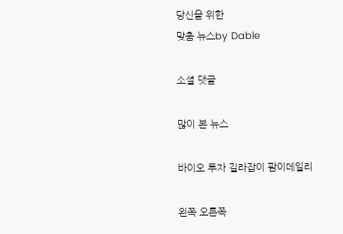당신을 위한
맞춤 뉴스by Dable

소셜 댓글

많이 본 뉴스

바이오 투자 길라잡이 팜이데일리

왼쪽 오른쪽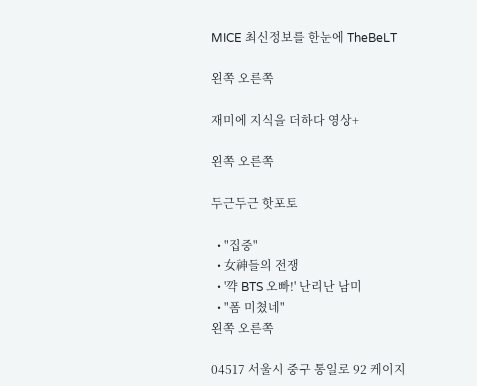MICE 최신정보를 한눈에 TheBeLT

왼쪽 오른쪽

재미에 지식을 더하다 영상+

왼쪽 오른쪽

두근두근 핫포토

  • "집중"
  • 女神들의 전쟁
  • '꺅 BTS 오빠!' 난리난 남미
  • "폼 미쳤네"
왼쪽 오른쪽

04517 서울시 중구 통일로 92 케이지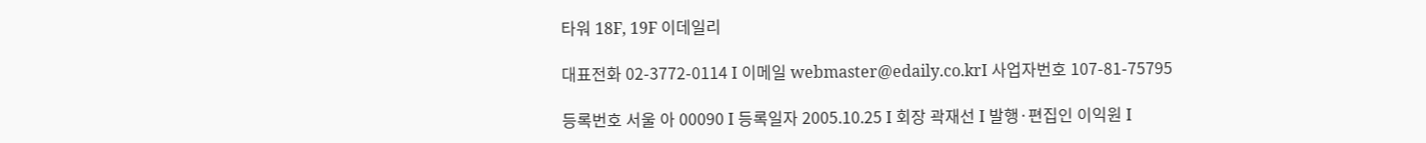타워 18F, 19F 이데일리

대표전화 02-3772-0114 I 이메일 webmaster@edaily.co.krI 사업자번호 107-81-75795

등록번호 서울 아 00090 I 등록일자 2005.10.25 I 회장 곽재선 I 발행·편집인 이익원 I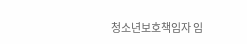청소년보호책임자 임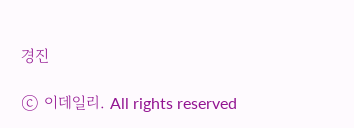경진

ⓒ 이데일리. All rights reserved